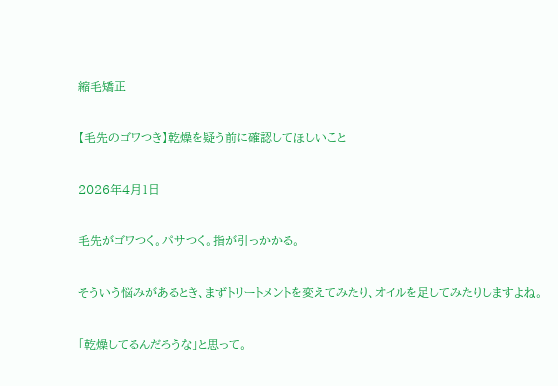縮毛矯正

【毛先のゴワつき】乾燥を疑う前に確認してほしいこと

2026年4月1日

毛先がゴワつく。パサつく。指が引っかかる。

そういう悩みがあるとき、まずトリートメントを変えてみたり、オイルを足してみたりしますよね。

「乾燥してるんだろうな」と思って。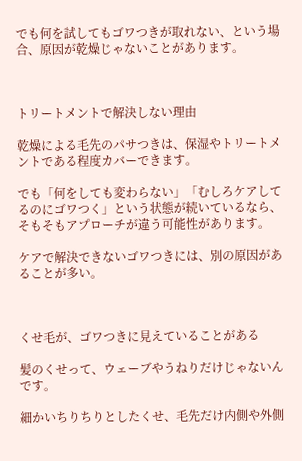でも何を試してもゴワつきが取れない、という場合、原因が乾燥じゃないことがあります。



トリートメントで解決しない理由

乾燥による毛先のパサつきは、保湿やトリートメントである程度カバーできます。

でも「何をしても変わらない」「むしろケアしてるのにゴワつく」という状態が続いているなら、そもそもアプローチが違う可能性があります。

ケアで解決できないゴワつきには、別の原因があることが多い。



くせ毛が、ゴワつきに見えていることがある

髪のくせって、ウェーブやうねりだけじゃないんです。

細かいちりちりとしたくせ、毛先だけ内側や外側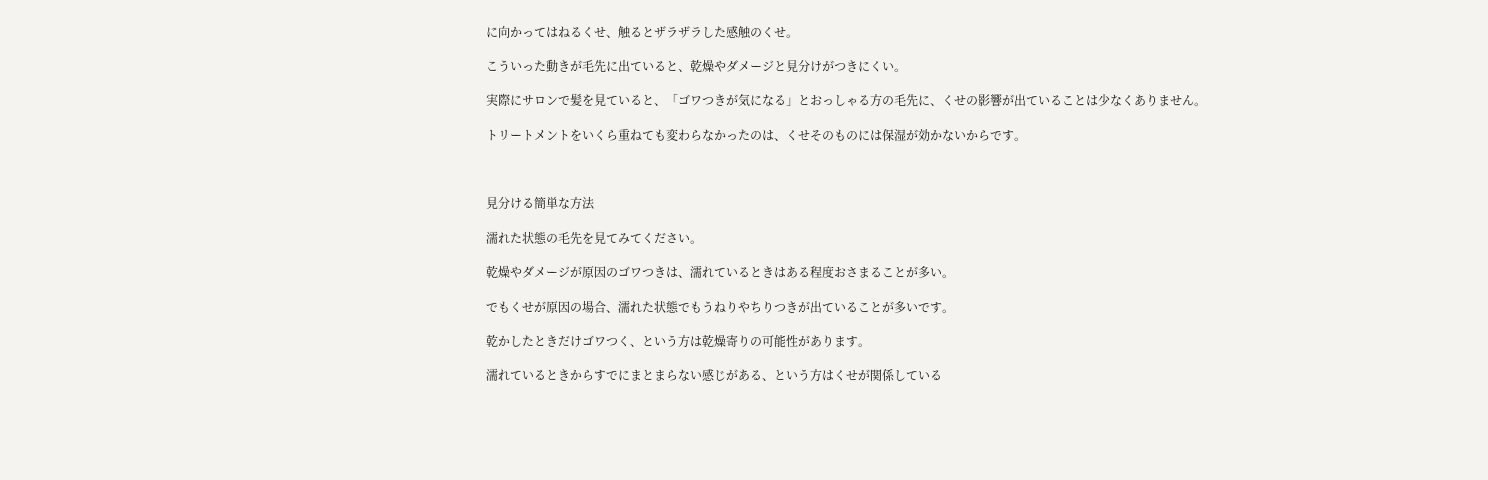に向かってはねるくせ、触るとザラザラした感触のくせ。

こういった動きが毛先に出ていると、乾燥やダメージと見分けがつきにくい。

実際にサロンで髪を見ていると、「ゴワつきが気になる」とおっしゃる方の毛先に、くせの影響が出ていることは少なくありません。

トリートメントをいくら重ねても変わらなかったのは、くせそのものには保湿が効かないからです。



見分ける簡単な方法

濡れた状態の毛先を見てみてください。

乾燥やダメージが原因のゴワつきは、濡れているときはある程度おさまることが多い。

でもくせが原因の場合、濡れた状態でもうねりやちりつきが出ていることが多いです。

乾かしたときだけゴワつく、という方は乾燥寄りの可能性があります。

濡れているときからすでにまとまらない感じがある、という方はくせが関係している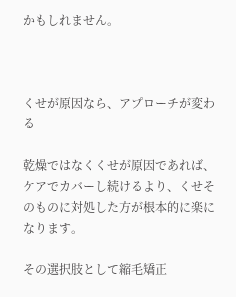かもしれません。



くせが原因なら、アプローチが変わる

乾燥ではなくくせが原因であれば、ケアでカバーし続けるより、くせそのものに対処した方が根本的に楽になります。

その選択肢として縮毛矯正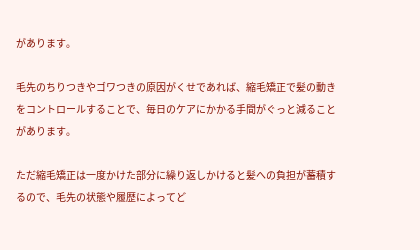があります。

毛先のちりつきやゴワつきの原因がくせであれば、縮毛矯正で髪の動きをコントロールすることで、毎日のケアにかかる手間がぐっと減ることがあります。

ただ縮毛矯正は一度かけた部分に繰り返しかけると髪への負担が蓄積するので、毛先の状態や履歴によってど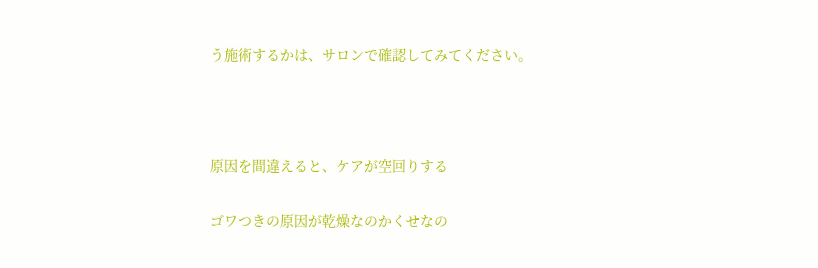う施術するかは、サロンで確認してみてください。



原因を間違えると、ケアが空回りする

ゴワつきの原因が乾燥なのかくせなの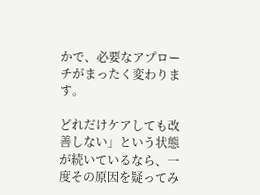かで、必要なアプローチがまったく変わります。

どれだけケアしても改善しない」という状態が続いているなら、一度その原因を疑ってみ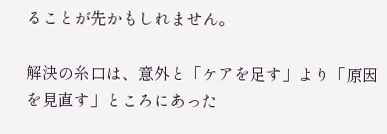ることが先かもしれません。

解決の糸口は、意外と「ケアを足す」より「原因を見直す」ところにあった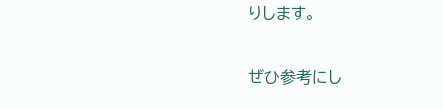りします。

ぜひ参考にし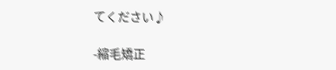てください♪

-縮毛矯正